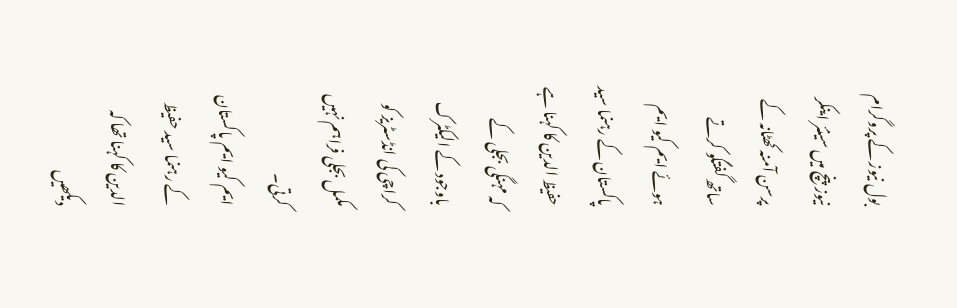بول نیوز کے پروگرام نیوز پنچ میں سینئر اینکر پرسن آمنہ کھٹانہ کے ساتھ گفتگو کرتے ہوئے ایم کیو ایم پاکستان کے رہنما سید حفیظ الدین کا کہنا ہے کہ مہنگی بجلی کے باوجود کے الیکٹرک کراچی کی انڈسٹریز کو مکمل بجلی فراہم نہیں کرتی۔
ایم کیو ایم پاکستان کے رہنما سید حفیظ الدین کا کہنا تھا کہ دیکھیں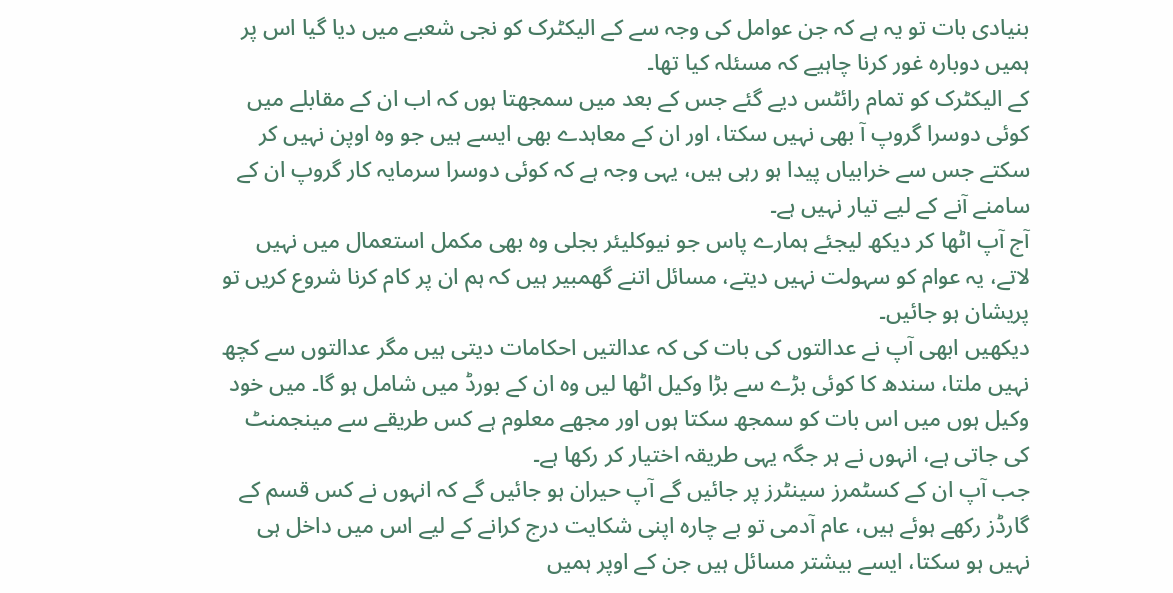بنیادی بات تو یہ ہے کہ جن عوامل کی وجہ سے کے الیکٹرک کو نجی شعبے میں دیا گیا اس پر ہمیں دوبارہ غور کرنا چاہیے کہ مسئلہ کیا تھا۔
کے الیکٹرک کو تمام رائٹس دیے گئے جس کے بعد میں سمجھتا ہوں کہ اب ان کے مقابلے میں کوئی دوسرا گروپ آ بھی نہیں سکتا، اور ان کے معاہدے بھی ایسے ہیں جو وہ اوپن نہیں کر سکتے جس سے خرابیاں پیدا ہو رہی ہیں، یہی وجہ ہے کہ کوئی دوسرا سرمایہ کار گروپ ان کے سامنے آنے کے لیے تیار نہیں ہے۔
آج آپ اٹھا کر دیکھ لیجئے ہمارے پاس جو نیوکلیئر بجلی وہ بھی مکمل استعمال میں نہیں لاتے، یہ عوام کو سہولت نہیں دیتے، مسائل اتنے گھمبیر ہیں کہ ہم ان پر کام کرنا شروع کریں تو پریشان ہو جائیں۔
دیکھیں ابھی آپ نے عدالتوں کی بات کی کہ عدالتیں احکامات دیتی ہیں مگر عدالتوں سے کچھ نہیں ملتا، سندھ کا کوئی بڑے سے بڑا وکیل اٹھا لیں وہ ان کے بورڈ میں شامل ہو گا۔ میں خود وکیل ہوں میں اس بات کو سمجھ سکتا ہوں اور مجھے معلوم ہے کس طریقے سے مینجمنٹ کی جاتی ہے، انہوں نے ہر جگہ یہی طریقہ اختیار کر رکھا ہے۔
جب آپ ان کے کسٹمرز سینٹرز پر جائیں گے آپ حیران ہو جائیں گے کہ انہوں نے کس قسم کے گارڈز رکھے ہوئے ہیں، عام آدمی تو بے چارہ اپنی شکایت درج کرانے کے لیے اس میں داخل ہی نہیں ہو سکتا، ایسے بیشتر مسائل ہیں جن کے اوپر ہمیں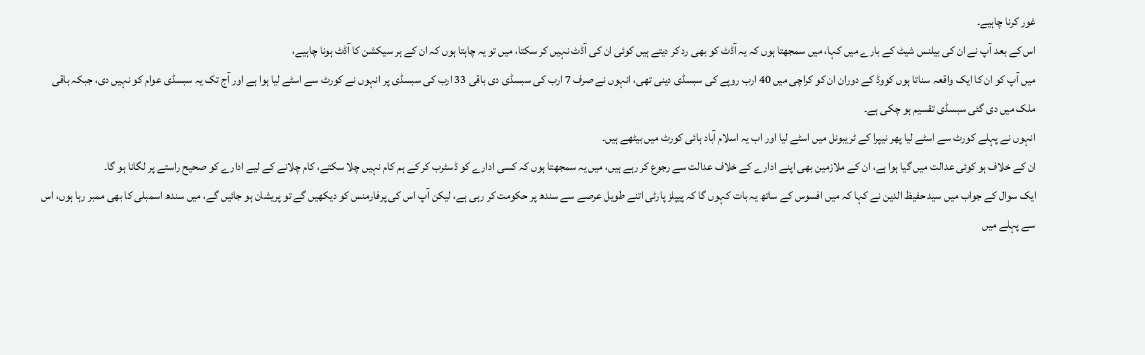غور کرنا چاہیے۔
اس کے بعد آپ نے ان کی بیلنس شیٹ کے بارے میں کہا، میں سمجھتا ہوں کہ یہ آڈٹ کو بھی رد کر دیتے ہیں کوئی ان کی آڈٹ نہیں کر سکتا، میں تو یہ چاہتا ہوں کہ ان کے ہر سیکشن کا آڈٹ ہونا چاہیے،
میں آپ کو ان کا ایک واقعہ سناتا ہوں کووڈ کے دوران ان کو کراچی میں 40 ارب روپے کی سبسڈی دینی تھی، انہوں نے صرف 7 ارب کی سبسڈی دی باقی 33 ارب کی سبسڈی پر انہوں نے کورٹ سے اسٹے لیا ہوا ہے اور آج تک یہ سبسڈی عوام کو نہیں دی، جبکہ باقی ملک میں دی گئی سبسڈی تقسیم ہو چکی ہے۔
انہوں نے پہلے کورٹ سے اسٹے لیا پھر نیپرا کے ٹریبونل میں اسٹے لیا اور اب یہ اسلام آباد ہائی کورٹ میں بیٹھے ہیں۔
ان کے خلاف ہو کوئی عدالت میں گیا ہوا ہے، ان کے ملازمین بھی اپنے ادارے کے خلاف عدالت سے رجوع کر رہے ہیں، میں یہ سمجھتا ہوں کہ کسی ادارے کو ڈسٹرب کر کے ہم کام نہیں چلا سکتے، کام چلانے کے لیے ادارے کو صحیح راستے پر لگانا ہو گا۔
ایک سوال کے جواب میں سید حفیظ الدین نے کہا کہ میں افسوس کے ساتھ یہ بات کہوں گا کہ پیپلز پارٹی اتنے طویل عرصے سے سندھ پر حکومت کر رہی ہے، لیکن آپ اس کی پرفارمنس کو دیکھیں گے تو پریشان ہو جائیں گے، میں سندھ اسمبلی کا بھی ممبر رہا ہوں، اس سے پہلے میں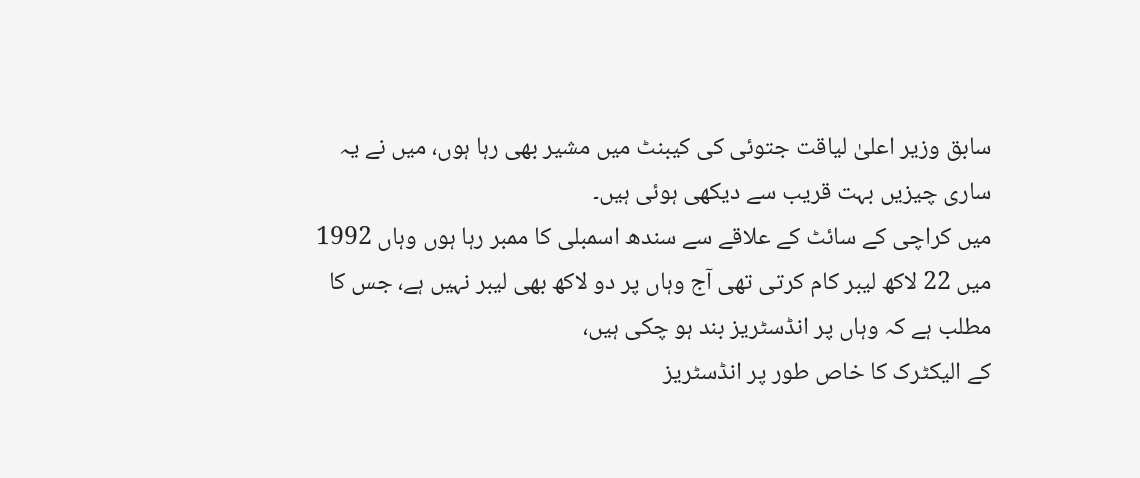سابق وزیر اعلیٰ لیاقت جتوئی کی کیبنٹ میں مشیر بھی رہا ہوں، میں نے یہ ساری چیزیں بہت قریب سے دیکھی ہوئی ہیں۔
میں کراچی کے سائٹ کے علاقے سے سندھ اسمبلی کا ممبر رہا ہوں وہاں 1992 میں 22 لاکھ لیبر کام کرتی تھی آج وہاں پر دو لاکھ بھی لیبر نہیں ہے، جس کا مطلب ہے کہ وہاں پر انڈسٹریز بند ہو چکی ہیں،
کے الیکٹرک کا خاص طور پر انڈسٹریز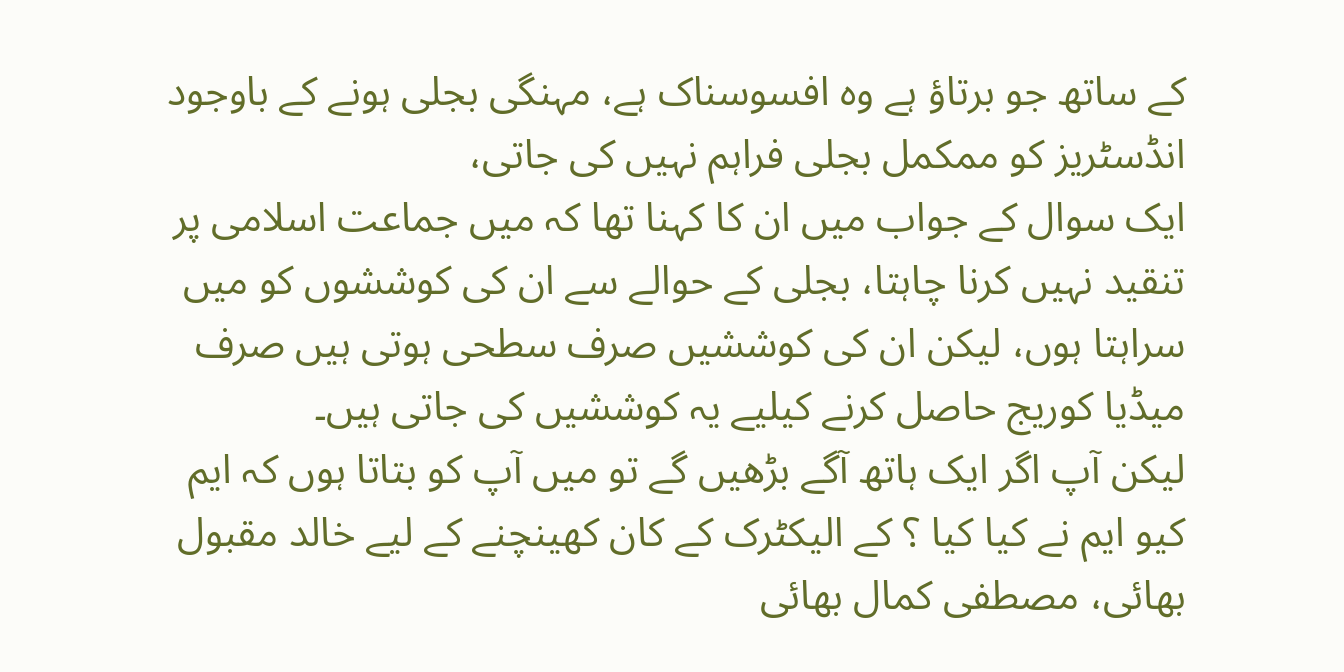کے ساتھ جو برتاؤ ہے وہ افسوسناک ہے، مہنگی بجلی ہونے کے باوجود انڈسٹریز کو ممکمل بجلی فراہم نہیں کی جاتی،
ایک سوال کے جواب میں ان کا کہنا تھا کہ میں جماعت اسلامی پر تنقید نہیں کرنا چاہتا، بجلی کے حوالے سے ان کی کوششوں کو میں سراہتا ہوں، لیکن ان کی کوششیں صرف سطحی ہوتی ہیں صرف میڈیا کوریج حاصل کرنے کیلیے یہ کوششیں کی جاتی ہیں۔
لیکن آپ اگر ایک ہاتھ آگے بڑھیں گے تو میں آپ کو بتاتا ہوں کہ ایم کیو ایم نے کیا کیا ؟ کے الیکٹرک کے کان کھینچنے کے لیے خالد مقبول بھائی، مصطفی کمال بھائی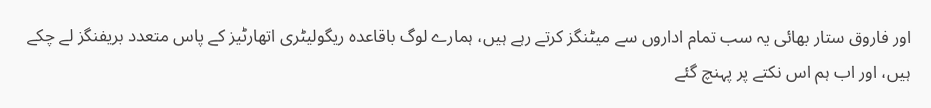اور فاروق ستار بھائی یہ سب تمام اداروں سے میٹنگز کرتے رہے ہیں، ہمارے لوگ باقاعدہ ریگولیٹری اتھارٹیز کے پاس متعدد بریفنگز لے چکے ہیں، اور اب ہم اس نکتے پر پہنچ گئے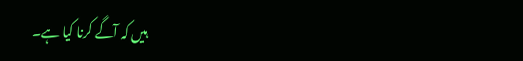ہیں کہ آگے کرنا کیا ہے۔